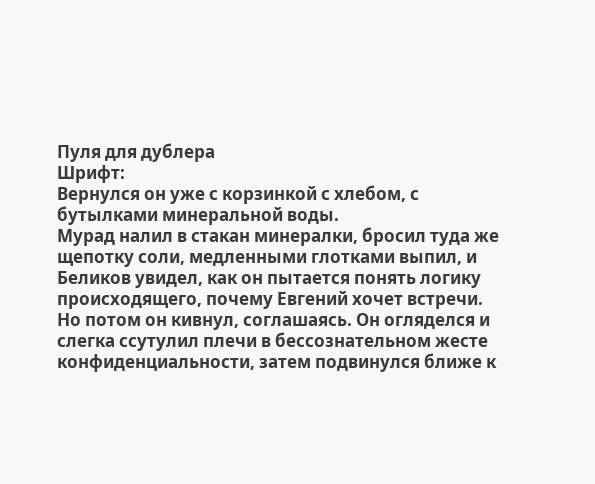Пуля для дублера
Шрифт:
Вернулся он уже с корзинкой с хлебом, с бутылками минеральной воды.
Мурад налил в стакан минералки, бросил туда же щепотку соли, медленными глотками выпил, и Беликов увидел, как он пытается понять логику происходящего, почему Евгений хочет встречи. Но потом он кивнул, соглашаясь. Он огляделся и слегка ссутулил плечи в бессознательном жесте конфиденциальности, затем подвинулся ближе к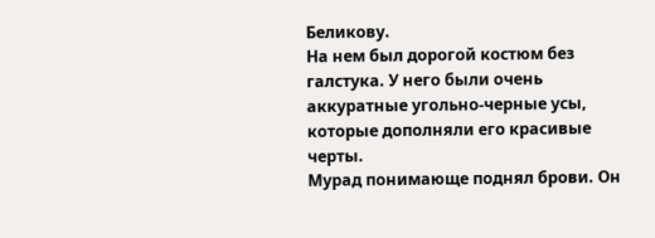Беликову.
На нем был дорогой костюм без галстука. У него были очень аккуратные угольно-черные усы, которые дополняли его красивые черты.
Мурад понимающе поднял брови. Он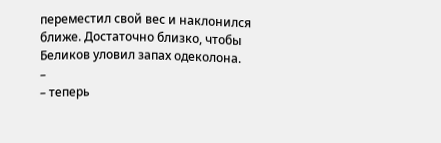переместил свой вес и наклонился ближе. Достаточно близко, чтобы Беликов уловил запах одеколона.
–
– теперь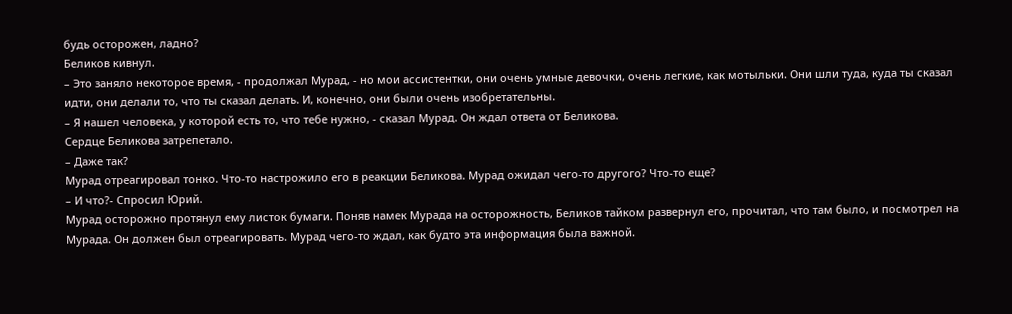будь осторожен, ладно?
Беликов кивнул.
– Это заняло некоторое время, - продолжал Мурад, - но мои ассистентки, они очень умные девочки, очень легкие, как мотыльки. Они шли туда, куда ты сказал идти, они делали то, что ты сказал делать. И, конечно, они были очень изобретательны.
– Я нашел человека, у которой есть то, что тебе нужно, - сказал Мурад. Он ждал ответа от Беликова.
Сердце Беликова затрепетало.
– Даже так?
Мурад отреагировал тонко. Что-то настрожило его в реакции Беликова. Мурад ожидал чего-то другого? Что-то еще?
– И что?- Спросил Юрий.
Мурад осторожно протянул ему листок бумаги. Поняв намек Мурада на осторожность, Беликов тайком развернул его, прочитал, что там было, и посмотрел на Мурада. Он должен был отреагировать. Мурад чего-то ждал, как будто эта информация была важной.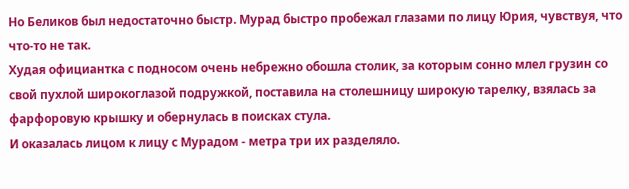Но Беликов был недостаточно быстр. Мурад быстро пробежал глазами по лицу Юрия, чувствуя, что что-то не так.
Худая официантка с подносом очень небрежно обошла столик, за которым сонно млел грузин со свой пухлой широкоглазой подружкой, поставила на столешницу широкую тарелку, взялась за фарфоровую крышку и обернулась в поисках стула.
И оказалась лицом к лицу с Мурадом - метра три их разделяло.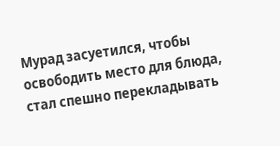Мурад засуетился, чтобы освободить место для блюда, стал спешно перекладывать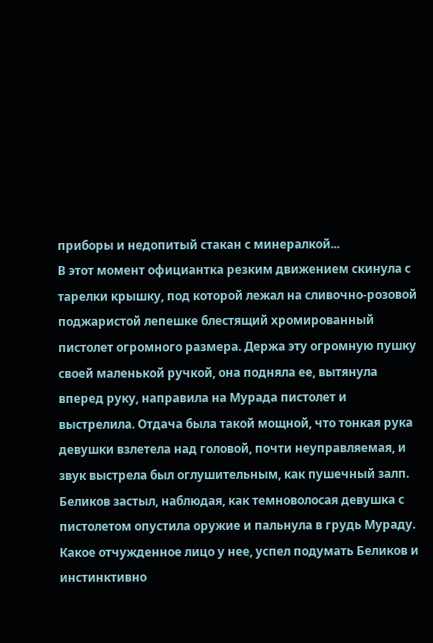приборы и недопитый стакан с минералкой...
В этот момент официантка резким движением скинула с тарелки крышку, под которой лежал на сливочно-розовой поджаристой лепешке блестящий хромированный пистолет огромного размера. Держа эту огромную пушку своей маленькой ручкой, она подняла ее, вытянула вперед руку, направила на Мурада пистолет и выстрелила. Отдача была такой мощной, что тонкая рука девушки взлетела над головой, почти неуправляемая, и звук выстрела был оглушительным, как пушечный залп.
Беликов застыл, наблюдая, как темноволосая девушка с пистолетом опустила оружие и пальнула в грудь Мураду.
Какое отчужденное лицо у нее, успел подумать Беликов и инстинктивно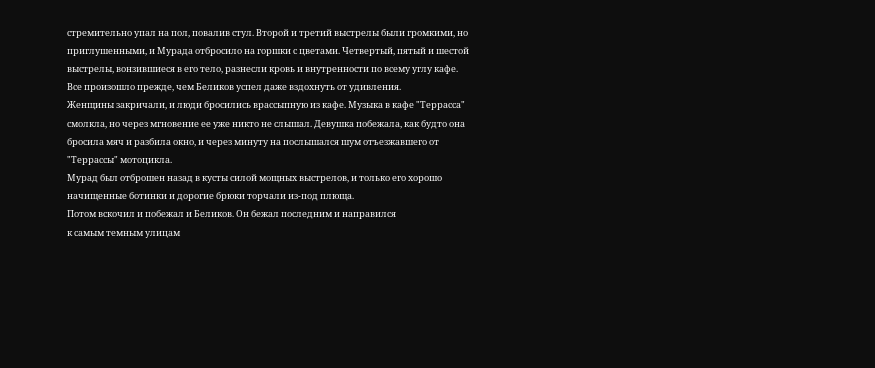стремительно упал на пол, повалив стул. Второй и третий выстрелы были громкими, но приглушенными, и Мурада отбросило на горшки с цветами. Четвертый, пятый и шестой выстрелы, вонзившиеся в его тело, разнесли кровь и внутренности по всему углу кафе.
Все произошло прежде, чем Беликов успел даже вздохнуть от удивления.
Женщины закричали, и люди бросились врассыпную из кафе. Музыка в кафе "Террасса" смолкла, но через мгновение ее уже никто не слышал. Девушка побежала, как будто она бросила мяч и разбила окно, и через минуту на послышался шум отъезжавшего от "Террассы" мотоцикла.
Мурад был отброшен назад в кусты силой мощных выстрелов, и только его хорошо начищенные ботинки и дорогие брюки торчали из-под плюща.
Потом вскочил и побежал и Беликов. Он бежал последним и направился
к самым темным улицам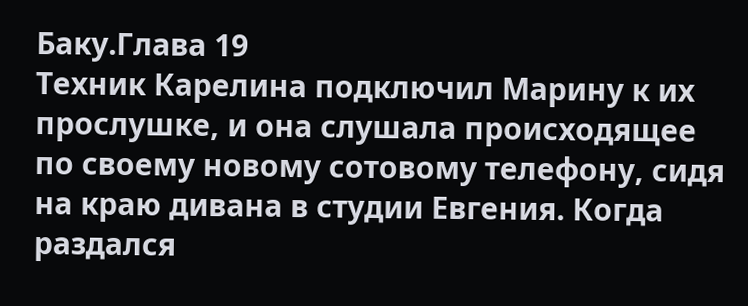Баку.Глава 19
Техник Карелина подключил Марину к их прослушке, и она слушала происходящее по своему новому сотовому телефону, сидя на краю дивана в студии Евгения. Когда раздался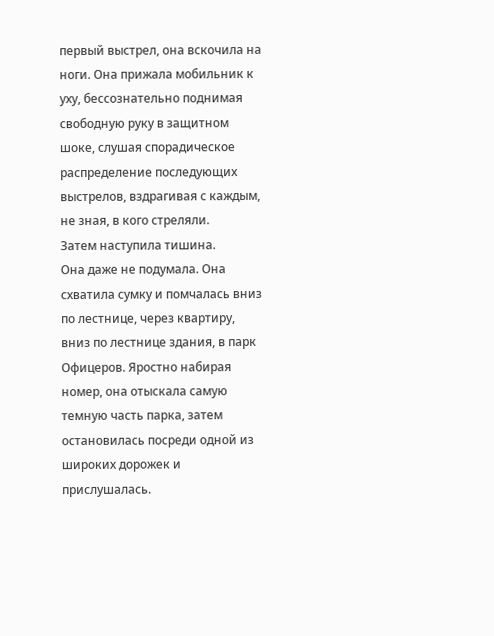первый выстрел, она вскочила на ноги. Она прижала мобильник к уху, бессознательно поднимая свободную руку в защитном шоке, слушая спорадическое распределение последующих выстрелов, вздрагивая с каждым, не зная, в кого стреляли.
Затем наступила тишина.
Она даже не подумала. Она схватила сумку и помчалась вниз по лестнице, через квартиру, вниз по лестнице здания, в парк Офицеров. Яростно набирая номер, она отыскала самую темную часть парка, затем остановилась посреди одной из широких дорожек и прислушалась.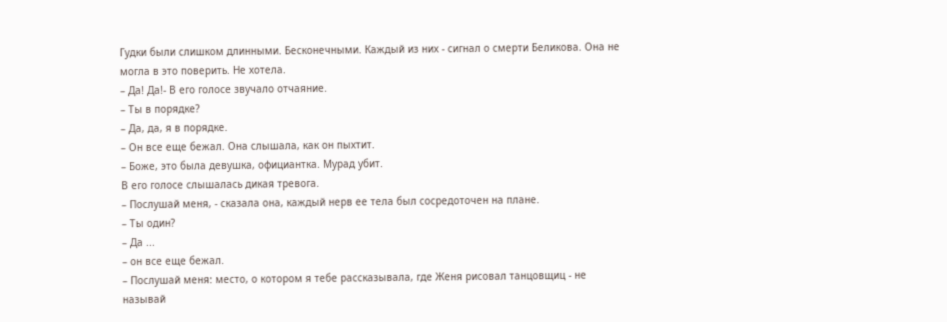Гудки были слишком длинными. Бесконечными. Каждый из них - сигнал о смерти Беликова. Она не могла в это поверить. Не хотела.
– Да! Да!- В его голосе звучало отчаяние.
– Ты в порядке?
– Да, да, я в порядке.
– Он все еще бежал. Она слышала, как он пыхтит.
– Боже, это была девушка, официантка. Мурад убит.
В его голосе слышалась дикая тревога.
– Послушай меня, - сказала она, каждый нерв ее тела был сосредоточен на плане.
– Ты один?
– Да ...
– он все еще бежал.
– Послушай меня: место, о котором я тебе рассказывала, где Женя рисовал танцовщиц - не называй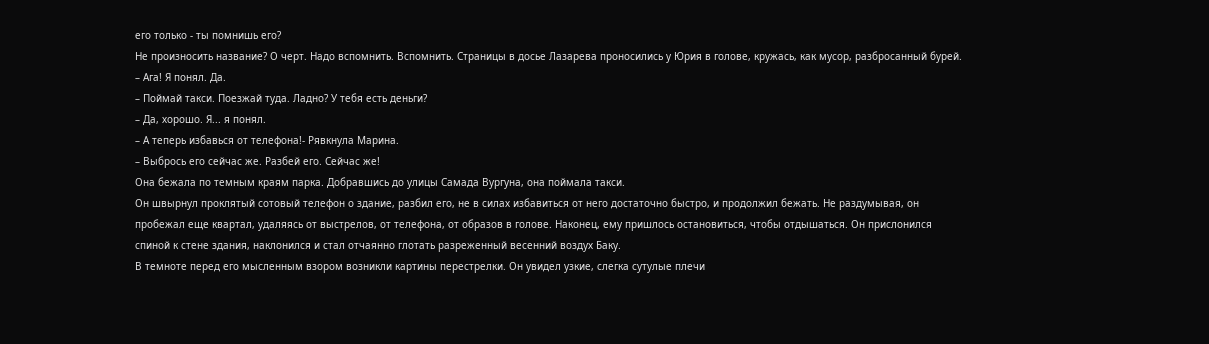его только - ты помнишь его?
Не произносить название? О черт. Надо вспомнить. Вспомнить. Страницы в досье Лазарева проносились у Юрия в голове, кружась, как мусор, разбросанный бурей.
– Ага! Я понял. Да.
– Поймай такси. Поезжай туда. Ладно? У тебя есть деньги?
– Да, хорошо. Я... я понял.
– А теперь избавься от телефона!- Рявкнула Марина.
– Выбрось его сейчас же. Разбей его. Сейчас же!
Она бежала по темным краям парка. Добравшись до улицы Самада Вургуна, она поймала такси.
Он швырнул проклятый сотовый телефон о здание, разбил его, не в силах избавиться от него достаточно быстро, и продолжил бежать. Не раздумывая, он пробежал еще квартал, удаляясь от выстрелов, от телефона, от образов в голове. Наконец, ему пришлось остановиться, чтобы отдышаться. Он прислонился спиной к стене здания, наклонился и стал отчаянно глотать разреженный весенний воздух Баку.
В темноте перед его мысленным взором возникли картины перестрелки. Он увидел узкие, слегка сутулые плечи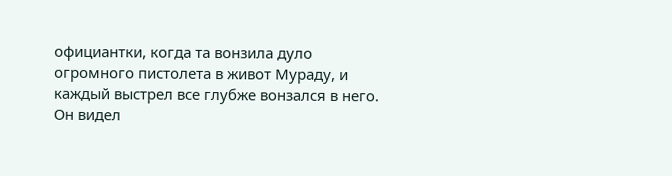официантки, когда та вонзила дуло огромного пистолета в живот Мураду, и каждый выстрел все глубже вонзался в него. Он видел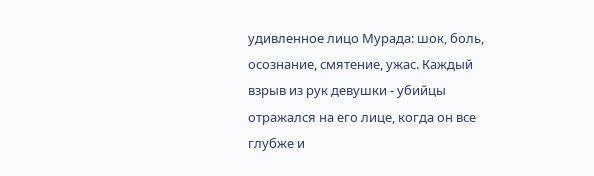удивленное лицо Мурада: шок, боль, осознание, смятение, ужас. Каждый взрыв из рук девушки - убийцы отражался на его лице, когда он все глубже и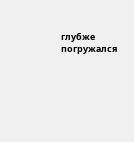глубже погружался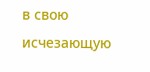в свою исчезающую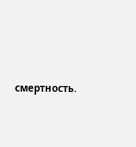смертность.